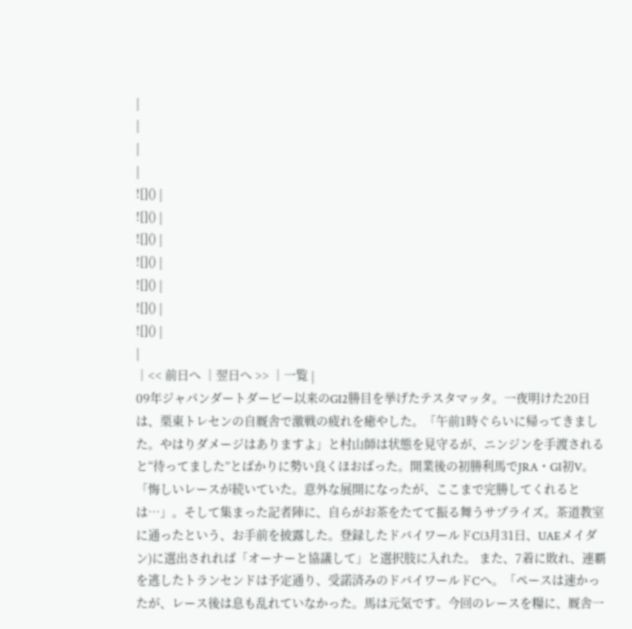|
|
|
|
![]() |
![]() |
![]() |
![]() |
![]() |
![]() |
![]() |
|
│<< 前日へ │翌日へ >> │一覧 |
09年ジャパンダートダービー以来のGI2勝目を挙げたテスタマッタ。一夜明けた20日は、栗東トレセンの自厩舎で激戦の疲れを癒やした。「午前1時ぐらいに帰ってきました。やはりダメージはありますよ」と村山師は状態を見守るが、ニンジンを手渡されると“待ってました”とばかりに勢い良くほおばった。開業後の初勝利馬でJRA・GI初V。「悔しいレースが続いていた。意外な展開になったが、ここまで完勝してくれるとは…」。そして集まった記者陣に、自らがお茶をたてて振る舞うサプライズ。茶道教室に通ったという、お手前を披露した。登録したドバイワールドC(3月31日、UAEメイダン)に選出されれば「オーナーと協議して」と選択肢に入れた。 また、7着に敗れ、連覇を逃したトランセンドは予定通り、受諾済みのドバイワールドCへ。「ペースは速かったが、レース後は息も乱れていなかった。馬は元気です。今回のレースを糧に、厩舎一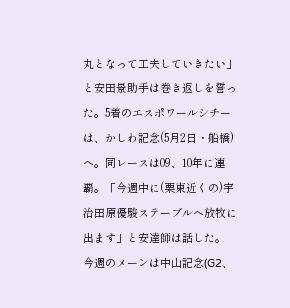丸となって工夫していきたい」と安田景助手は巻き返しを誓った。5着のエスポワールシチーは、かしわ記念(5月2日・船橋)へ。同レースは09、10年に連覇。「今週中に(栗東近くの)宇治田原優駿ステーブルへ放牧に出ます」と安達師は話した。
今週のメーンは中山記念(G2、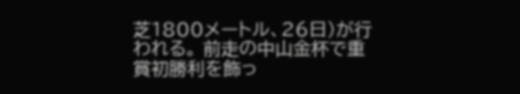芝1800メートル、26日)が行われる。 前走の中山金杯で重賞初勝利を飾っ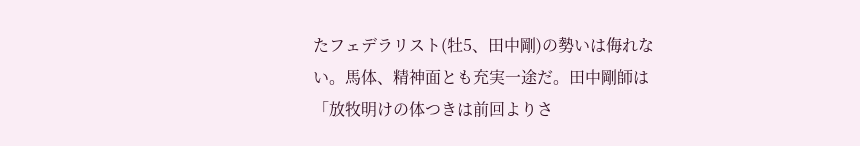たフェデラリスト(牡5、田中剛)の勢いは侮れない。馬体、精神面とも充実一途だ。田中剛師は「放牧明けの体つきは前回よりさ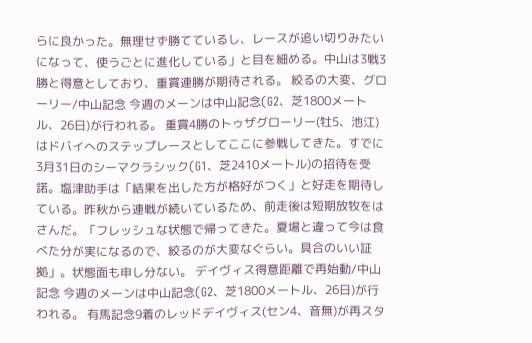らに良かった。無理せず勝てているし、レースが追い切りみたいになって、使うごとに進化している」と目を細める。中山は3戦3勝と得意としており、重賞連勝が期待される。 絞るの大変、グローリー/中山記念 今週のメーンは中山記念(G2、芝1800メートル、26日)が行われる。 重賞4勝のトゥザグローリー(牡5、池江)はドバイへのステップレースとしてここに参戦してきた。すでに3月31日のシーマクラシック(G1、芝2410メートル)の招待を受諾。塩津助手は「結果を出した方が格好がつく」と好走を期待している。昨秋から連戦が続いているため、前走後は短期放牧をはさんだ。「フレッシュな状態で帰ってきた。夏場と違って今は食べた分が実になるので、絞るのが大変なぐらい。具合のいい証拠」。状態面も申し分ない。 デイヴィス得意距離で再始動/中山記念 今週のメーンは中山記念(G2、芝1800メートル、26日)が行われる。 有馬記念9着のレッドデイヴィス(セン4、音無)が再スタ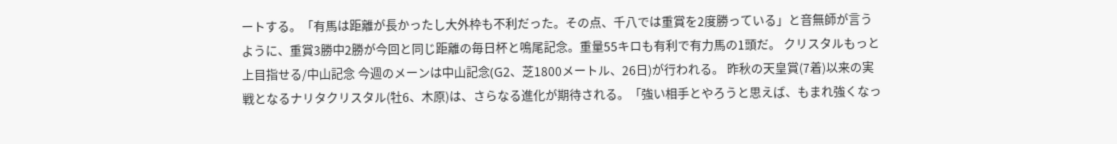ートする。「有馬は距離が長かったし大外枠も不利だった。その点、千八では重賞を2度勝っている」と音無師が言うように、重賞3勝中2勝が今回と同じ距離の毎日杯と鳴尾記念。重量55キロも有利で有力馬の1頭だ。 クリスタルもっと上目指せる/中山記念 今週のメーンは中山記念(G2、芝1800メートル、26日)が行われる。 昨秋の天皇賞(7着)以来の実戦となるナリタクリスタル(牡6、木原)は、さらなる進化が期待される。「強い相手とやろうと思えば、もまれ強くなっ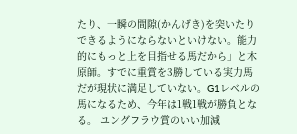たり、一瞬の間隙(かんげき)を突いたりできるようにならないといけない。能力的にもっと上を目指せる馬だから」と木原師。すでに重賞を3勝している実力馬だが現状に満足していない。G1レベルの馬になるため、今年は1戦1戦が勝負となる。 ユングフラウ賞のいい加減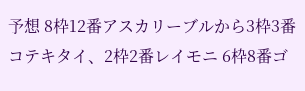予想 8枠12番アスカリーブルから3枠3番コテキタイ、2枠2番レイモニ 6枠8番ゴ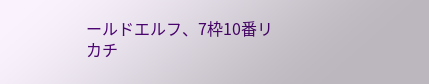ールドエルフ、7枠10番リカチ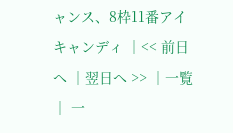ャンス、8枠11番アイキャンディ │<< 前日へ │翌日へ >> │一覧 │ 一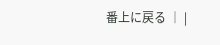番上に戻る │ |